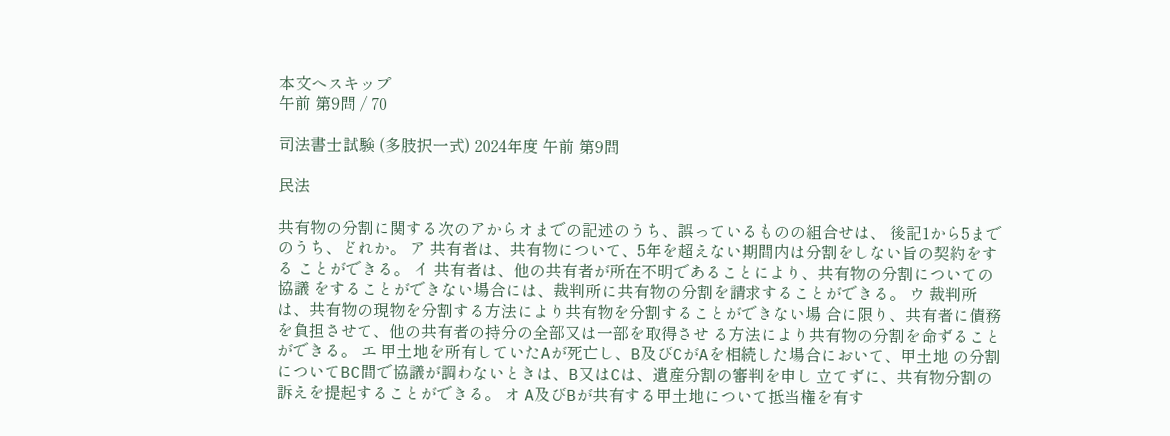本文へスキップ
午前 第9問 / 70

司法書士試験 (多肢択一式) 2024年度 午前 第9問

民法

共有物の分割に関する次のアからオまでの記述のうち、誤っているものの組合せは、 後記1から5までのうち、どれか。 ア 共有者は、共有物について、5年を超えない期間内は分割をしない旨の契約をする ことができる。 イ 共有者は、他の共有者が所在不明であることにより、共有物の分割についての協議 をすることができない場合には、裁判所に共有物の分割を請求することができる。 ウ 裁判所は、共有物の現物を分割する方法により共有物を分割することができない場 合に限り、共有者に債務を負担させて、他の共有者の持分の全部又は一部を取得させ る方法により共有物の分割を命ずることができる。 エ 甲土地を所有していたAが死亡し、B及びCがAを相続した場合において、甲土地 の分割についてBC間で協議が調わないときは、B又はCは、遺産分割の審判を申し 立てずに、共有物分割の訴えを提起することができる。 オ A及びBが共有する甲土地について抵当権を有す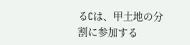るCは、甲土地の分割に参加する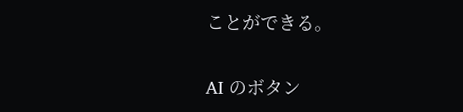ことができる。

AI のボタン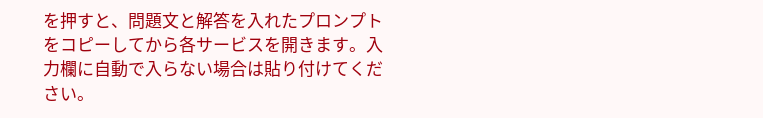を押すと、問題文と解答を入れたプロンプトをコピーしてから各サービスを開きます。入力欄に自動で入らない場合は貼り付けてください。